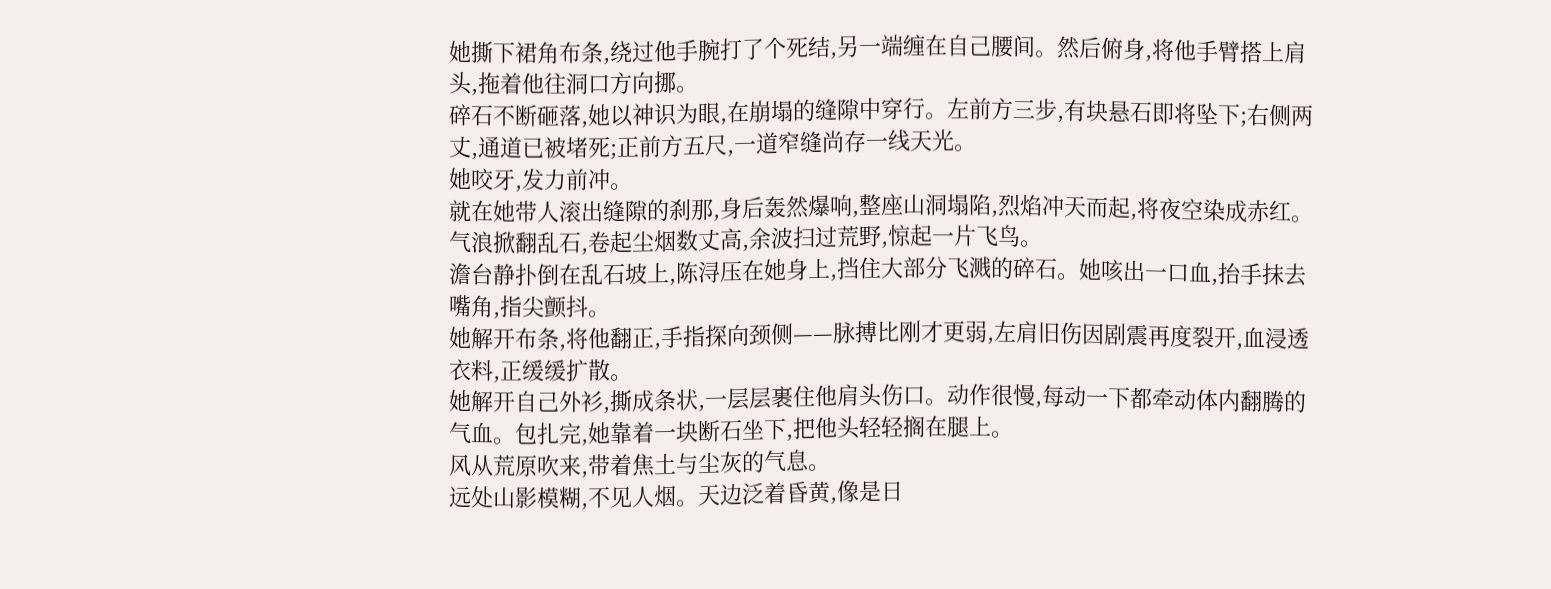她撕下裙角布条,绕过他手腕打了个死结,另一端缠在自己腰间。然后俯身,将他手臂搭上肩头,拖着他往洞口方向挪。
碎石不断砸落,她以神识为眼,在崩塌的缝隙中穿行。左前方三步,有块悬石即将坠下;右侧两丈,通道已被堵死;正前方五尺,一道窄缝尚存一线天光。
她咬牙,发力前冲。
就在她带人滚出缝隙的刹那,身后轰然爆响,整座山洞塌陷,烈焰冲天而起,将夜空染成赤红。气浪掀翻乱石,卷起尘烟数丈高,余波扫过荒野,惊起一片飞鸟。
澹台静扑倒在乱石坡上,陈浔压在她身上,挡住大部分飞溅的碎石。她咳出一口血,抬手抹去嘴角,指尖颤抖。
她解开布条,将他翻正,手指探向颈侧——脉搏比刚才更弱,左肩旧伤因剧震再度裂开,血浸透衣料,正缓缓扩散。
她解开自己外衫,撕成条状,一层层裹住他肩头伤口。动作很慢,每动一下都牵动体内翻腾的气血。包扎完,她靠着一块断石坐下,把他头轻轻搁在腿上。
风从荒原吹来,带着焦土与尘灰的气息。
远处山影模糊,不见人烟。天边泛着昏黄,像是日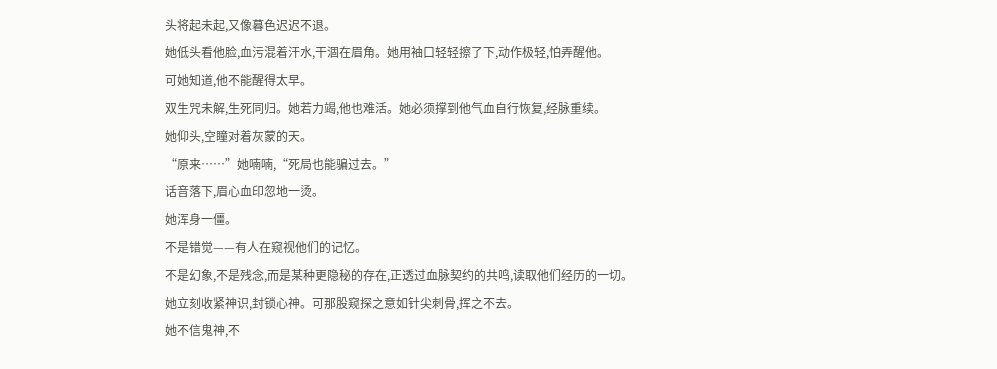头将起未起,又像暮色迟迟不退。
她低头看他脸,血污混着汗水,干涸在眉角。她用袖口轻轻擦了下,动作极轻,怕弄醒他。
可她知道,他不能醒得太早。
双生咒未解,生死同归。她若力竭,他也难活。她必须撑到他气血自行恢复,经脉重续。
她仰头,空瞳对着灰蒙的天。
“原来……”她喃喃,“死局也能骗过去。”
话音落下,眉心血印忽地一烫。
她浑身一僵。
不是错觉——有人在窥视他们的记忆。
不是幻象,不是残念,而是某种更隐秘的存在,正透过血脉契约的共鸣,读取他们经历的一切。
她立刻收紧神识,封锁心神。可那股窥探之意如针尖刺骨,挥之不去。
她不信鬼神,不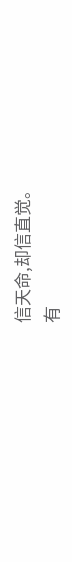信天命,却信直觉。
有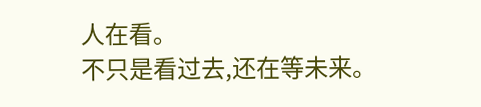人在看。
不只是看过去,还在等未来。